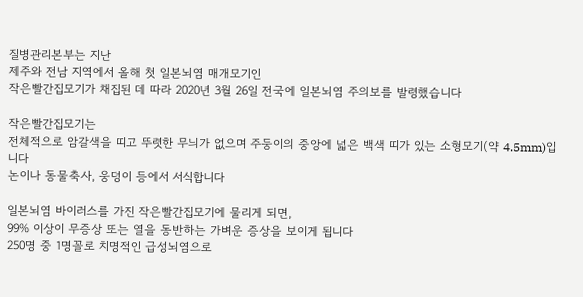질병관리본부는 지난
제주와 전남 지역에서 올해 첫 일본뇌염 매개모기인
작은빨간집모기가 채집된 데 따라 2020년 3월 26일 전국에 일본뇌염 주의보를 발령했습니다

작은빨간집모기는
전체적으로 암갈색을 띠고 뚜렷한 무늬가 없으며 주둥이의 중앙에 넓은 백색 띠가 있는 소형모기(약 4.5mm)입니다
논이나 동물축사, 웅덩이 등에서 서식합니다

일본뇌염 바이러스를 가진 작은빨간집모기에 물리게 되면,
99% 이상이 무증상 또는 열을 동반하는 가벼운 증상을 보이게 됩니다
250명 중 1명꼴로 치명적인 급성뇌염으로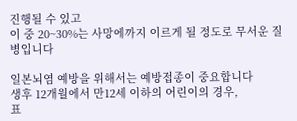진행될 수 있고
이 중 20~30%는 사망에까지 이르게 될 정도로 무서운 질병입니다

일본뇌염 예방을 위해서는 예방접종이 중요합니다
생후 12개월에서 만12세 이하의 어린이의 경우,
표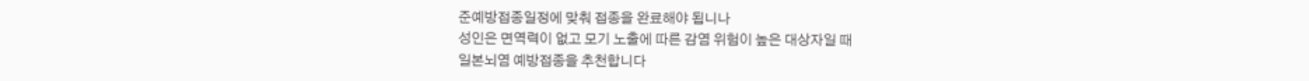준예방접종일정에 맞춰 접종을 완료해야 됩니나
성인은 면역력이 없고 모기 노출에 따른 감염 위험이 높은 대상자일 때
일본뇌염 예방접종을 추천합니다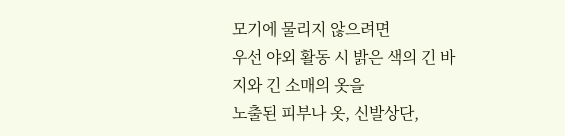모기에 물리지 않으려면
우선 야외 활동 시 밝은 색의 긴 바지와 긴 소매의 옷을
노출된 피부나 옷, 신발상단,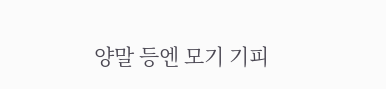양말 등엔 모기 기피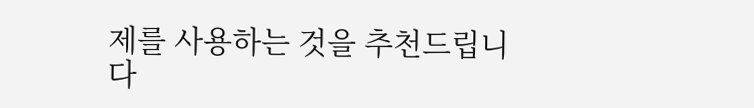제를 사용하는 것을 추천드립니다